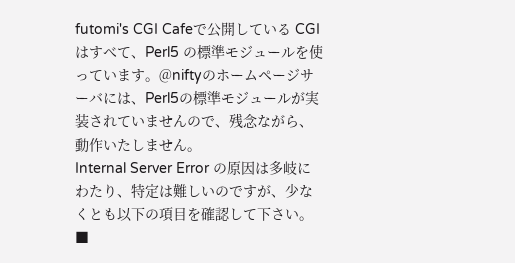futomi's CGI Cafeで公開している CGI はすべて、Perl5 の標準モジュールを使っています。@niftyのホームページサーバには、Perl5の標準モジュールが実装されていませんので、残念ながら、動作いたしません。
Internal Server Error の原因は多岐にわたり、特定は難しいのですが、少なくとも以下の項目を確認して下さい。
■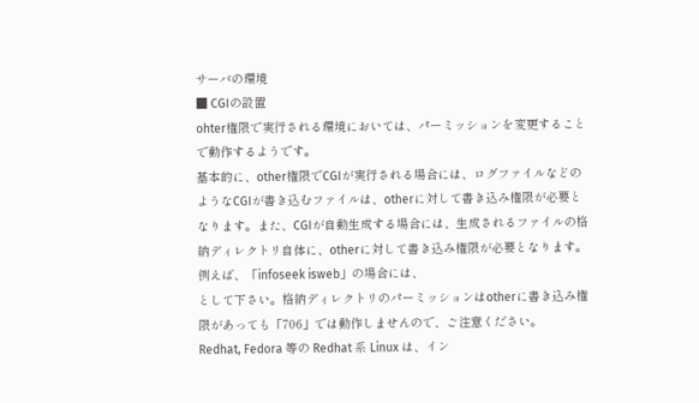サーバの環境
■ CGIの設置
ohter権限で実行される環境においては、パーミッションを変更することで動作するようです。
基本的に、other権限でCGIが実行される場合には、ログファイルなどのようなCGIが書き込むファイルは、otherに対して書き込み権限が必要となります。また、CGIが自動生成する場合には、生成されるファイルの格納ディレクトリ自体に、otherに対して書き込み権限が必要となります。例えば、「infoseek isweb」の場合には、
として下さい。格納ディレクトリのパーミッションはotherに書き込み権限があっても「706」では動作しませんので、ご注意ください。
Redhat, Fedora 等の Redhat 系 Linux は、イン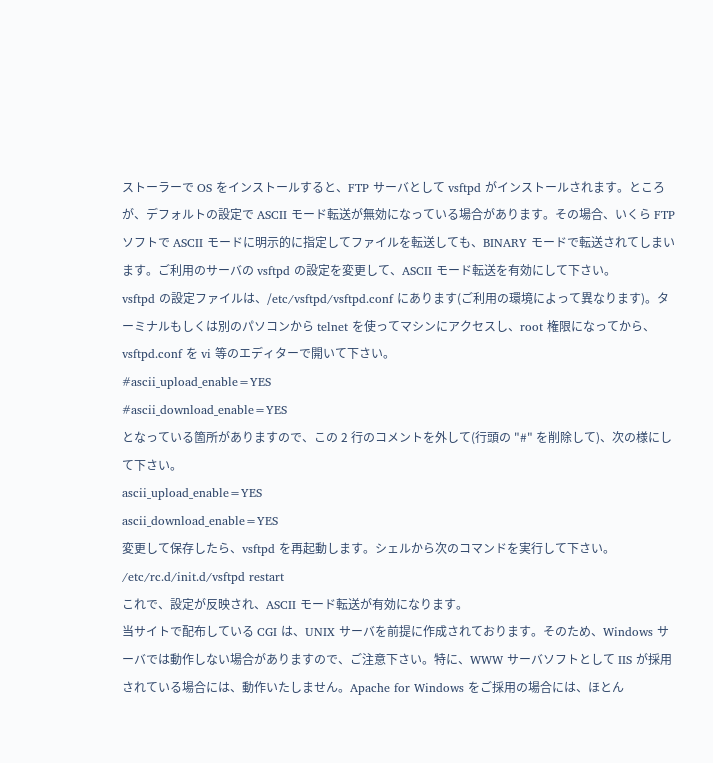ストーラーで OS をインストールすると、FTP サーバとして vsftpd がインストールされます。ところが、デフォルトの設定で ASCII モード転送が無効になっている場合があります。その場合、いくら FTP ソフトで ASCII モードに明示的に指定してファイルを転送しても、BINARY モードで転送されてしまいます。ご利用のサーバの vsftpd の設定を変更して、ASCII モード転送を有効にして下さい。
vsftpd の設定ファイルは、/etc/vsftpd/vsftpd.conf にあります(ご利用の環境によって異なります)。ターミナルもしくは別のパソコンから telnet を使ってマシンにアクセスし、root 権限になってから、vsftpd.conf を vi 等のエディターで開いて下さい。
#ascii_upload_enable=YES
#ascii_download_enable=YES
となっている箇所がありますので、この 2 行のコメントを外して(行頭の "#" を削除して)、次の様にして下さい。
ascii_upload_enable=YES
ascii_download_enable=YES
変更して保存したら、vsftpd を再起動します。シェルから次のコマンドを実行して下さい。
/etc/rc.d/init.d/vsftpd restart
これで、設定が反映され、ASCII モード転送が有効になります。
当サイトで配布している CGI は、UNIX サーバを前提に作成されております。そのため、Windows サーバでは動作しない場合がありますので、ご注意下さい。特に、WWW サーバソフトとして IIS が採用されている場合には、動作いたしません。Apache for Windows をご採用の場合には、ほとん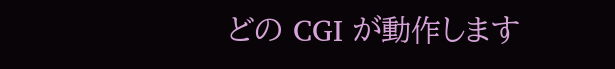どの CGI が動作します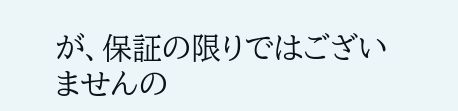が、保証の限りではございませんの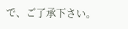で、ご了承下さい。